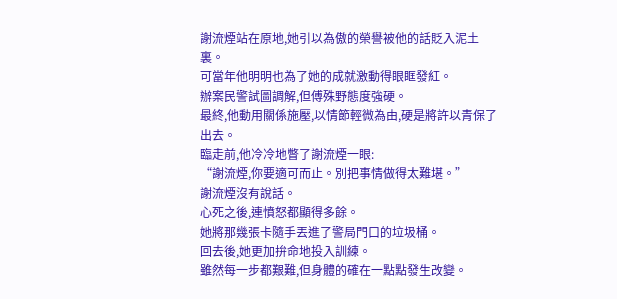謝流煙站在原地,她引以為傲的榮譽被他的話貶入泥土裏。
可當年他明明也為了她的成就激動得眼眶發紅。
辦案民警試圖調解,但傅殊野態度強硬。
最終,他動用關係施壓,以情節輕微為由,硬是將許以青保了出去。
臨走前,他冷冷地瞥了謝流煙一眼:
“謝流煙,你要適可而止。別把事情做得太難堪。”
謝流煙沒有說話。
心死之後,連憤怒都顯得多餘。
她將那幾張卡隨手丟進了警局門口的垃圾桶。
回去後,她更加拚命地投入訓練。
雖然每一步都艱難,但身體的確在一點點發生改變。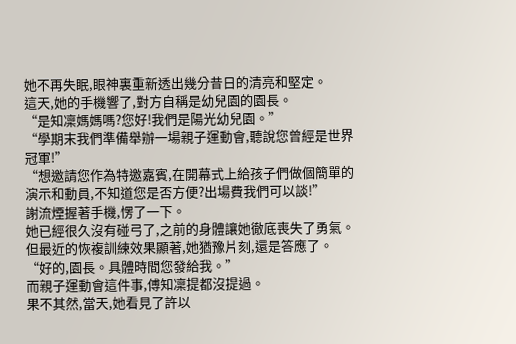她不再失眠,眼神裏重新透出幾分昔日的清亮和堅定。
這天,她的手機響了,對方自稱是幼兒園的園長。
“是知凜媽媽嗎?您好!我們是陽光幼兒園。”
“學期末我們準備舉辦一場親子運動會,聽說您曾經是世界冠軍!”
“想邀請您作為特邀嘉賓,在開幕式上給孩子們做個簡單的演示和動員,不知道您是否方便?出場費我們可以談!”
謝流煙握著手機,愣了一下。
她已經很久沒有碰弓了,之前的身體讓她徹底喪失了勇氣。
但最近的恢複訓練效果顯著,她猶豫片刻,還是答應了。
“好的,園長。具體時間您發給我。”
而親子運動會這件事,傅知凜提都沒提過。
果不其然,當天,她看見了許以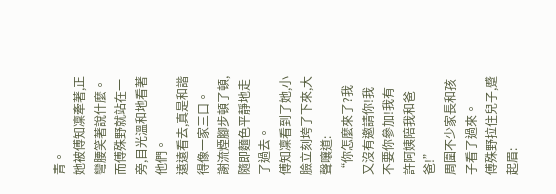青。
她被傅知凜牽著,正彎腰笑著說什麼。
而傅殊野就站在一旁,目光溫和地看著他們。
遠遠看去,真是和諧得像一家三口。
謝流煙腳步頓了頓,隨即麵色平靜地走了過去。
傅知凜看到了她,小臉立刻垮了下來,大聲嚷道:
“你怎麼來了?我又沒有邀請你!我不要你參加!我有許阿姨陪我和爸爸!”
周圍不少家長和孩子看了過來。
傅殊野拉住兒子,蹙起眉: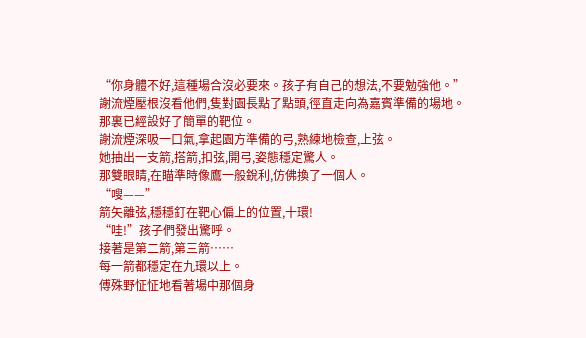“你身體不好,這種場合沒必要來。孩子有自己的想法,不要勉強他。”
謝流煙壓根沒看他們,隻對園長點了點頭,徑直走向為嘉賓準備的場地。
那裏已經設好了簡單的靶位。
謝流煙深吸一口氣,拿起園方準備的弓,熟練地檢查,上弦。
她抽出一支箭,搭箭,扣弦,開弓,姿態穩定驚人。
那雙眼睛,在瞄準時像鷹一般銳利,仿佛換了一個人。
“嗖——”
箭矢離弦,穩穩釘在靶心偏上的位置,十環!
“哇!”孩子們發出驚呼。
接著是第二箭,第三箭……
每一箭都穩定在九環以上。
傅殊野怔怔地看著場中那個身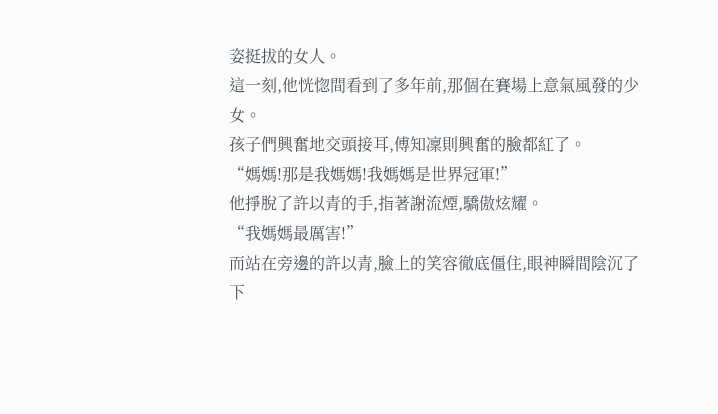姿挺拔的女人。
這一刻,他恍惚間看到了多年前,那個在賽場上意氣風發的少女。
孩子們興奮地交頭接耳,傅知凜則興奮的臉都紅了。
“媽媽!那是我媽媽!我媽媽是世界冠軍!”
他掙脫了許以青的手,指著謝流煙,驕傲炫耀。
“我媽媽最厲害!”
而站在旁邊的許以青,臉上的笑容徹底僵住,眼神瞬間陰沉了下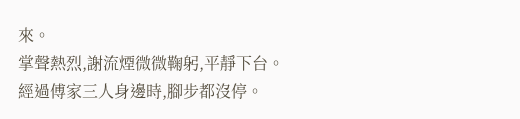來。
掌聲熱烈,謝流煙微微鞠躬,平靜下台。
經過傅家三人身邊時,腳步都沒停。